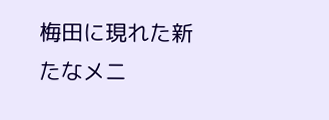梅田に現れた新たなメニ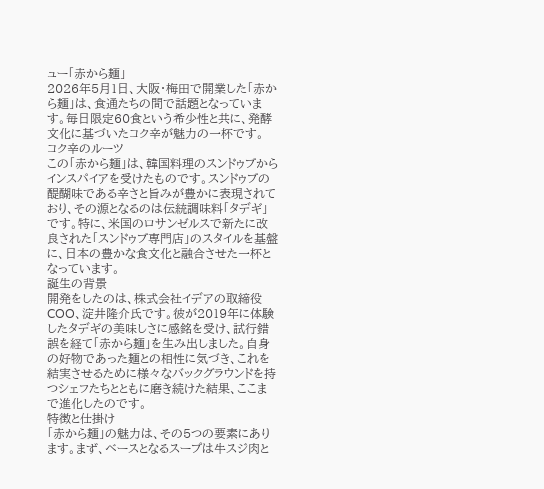ュー「赤から麺」
2026年5月1日、大阪・梅田で開業した「赤から麺」は、食通たちの間で話題となっています。毎日限定60食という希少性と共に、発酵文化に基づいたコク辛が魅力の一杯です。
コク辛のルーツ
この「赤から麺」は、韓国料理のスンドゥブからインスパイアを受けたものです。スンドゥブの醍醐味である辛さと旨みが豊かに表現されており、その源となるのは伝統調味料「タデギ」です。特に、米国のロサンゼルスで新たに改良された「スンドゥブ専門店」のスタイルを基盤に、日本の豊かな食文化と融合させた一杯となっています。
誕生の背景
開発をしたのは、株式会社イデアの取締役COO、淀井隆介氏です。彼が2019年に体験したタデギの美味しさに感銘を受け、試行錯誤を経て「赤から麺」を生み出しました。自身の好物であった麺との相性に気づき、これを結実させるために様々なバックグラウンドを持つシェフたちとともに磨き続けた結果、ここまで進化したのです。
特徴と仕掛け
「赤から麺」の魅力は、その5つの要素にあります。まず、ベースとなるスープは牛スジ肉と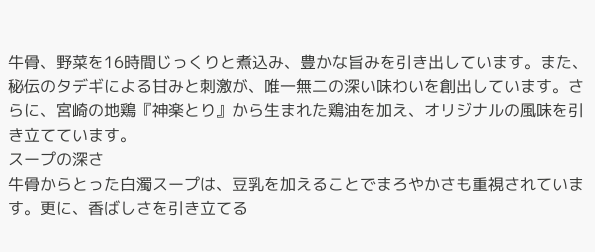牛骨、野菜を16時間じっくりと煮込み、豊かな旨みを引き出しています。また、秘伝のタデギによる甘みと刺激が、唯一無二の深い味わいを創出しています。さらに、宮崎の地鶏『神楽とり』から生まれた鶏油を加え、オリジナルの風味を引き立てています。
スープの深さ
牛骨からとった白濁スープは、豆乳を加えることでまろやかさも重視されています。更に、香ばしさを引き立てる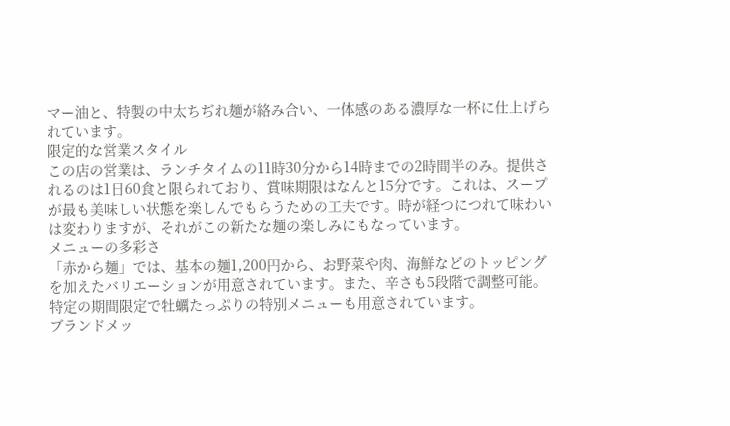マー油と、特製の中太ちぢれ麺が絡み合い、一体感のある濃厚な一杯に仕上げられています。
限定的な営業スタイル
この店の営業は、ランチタイムの11時30分から14時までの2時間半のみ。提供されるのは1日60食と限られており、賞味期限はなんと15分です。これは、スープが最も美味しい状態を楽しんでもらうための工夫です。時が経つにつれて味わいは変わりますが、それがこの新たな麺の楽しみにもなっています。
メニューの多彩さ
「赤から麺」では、基本の麺1,200円から、お野菜や肉、海鮮などのトッピングを加えたバリエーションが用意されています。また、辛さも5段階で調整可能。特定の期間限定で牡蠣たっぷりの特別メニューも用意されています。
ブランドメッ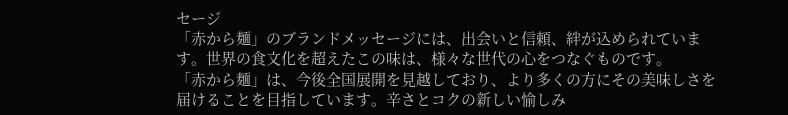セージ
「赤から麺」のブランドメッセージには、出会いと信頼、絆が込められています。世界の食文化を超えたこの味は、様々な世代の心をつなぐものです。
「赤から麺」は、今後全国展開を見越しており、より多くの方にその美味しさを届けることを目指しています。辛さとコクの新しい愉しみ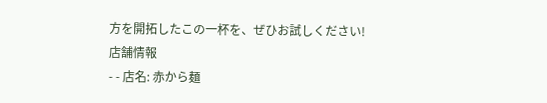方を開拓したこの一杯を、ぜひお試しください!
店舗情報
- - 店名: 赤から麺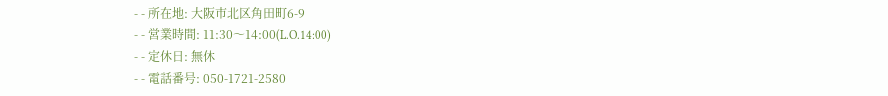- - 所在地: 大阪市北区角田町6-9
- - 営業時間: 11:30〜14:00(L.O.14:00)
- - 定休日: 無休
- - 電話番号: 050-1721-2580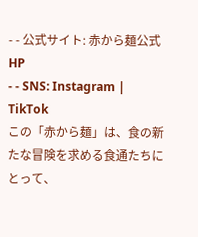- - 公式サイト: 赤から麺公式HP
- - SNS: Instagram | TikTok
この「赤から麺」は、食の新たな冒険を求める食通たちにとって、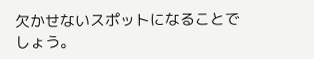欠かせないスポットになることでしょう。